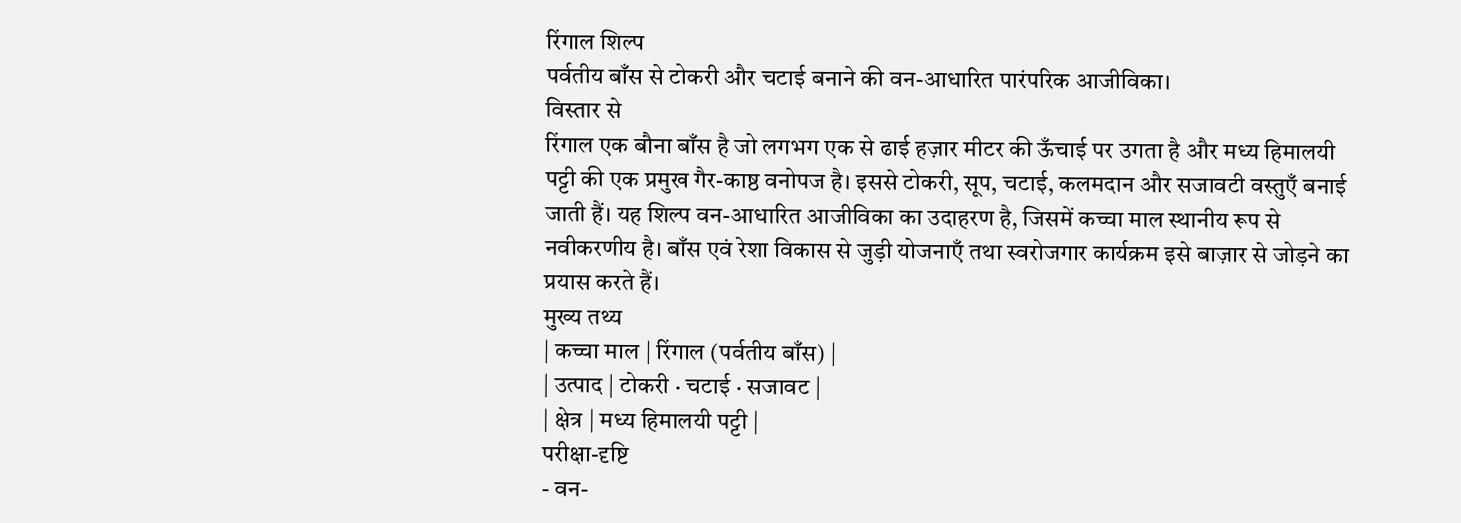रिंगाल शिल्प
पर्वतीय बाँस से टोकरी और चटाई बनाने की वन-आधारित पारंपरिक आजीविका।
विस्तार से
रिंगाल एक बौना बाँस है जो लगभग एक से ढाई हज़ार मीटर की ऊँचाई पर उगता है और मध्य हिमालयी पट्टी की एक प्रमुख गैर-काष्ठ वनोपज है। इससे टोकरी, सूप, चटाई, कलमदान और सजावटी वस्तुएँ बनाई जाती हैं। यह शिल्प वन-आधारित आजीविका का उदाहरण है, जिसमें कच्चा माल स्थानीय रूप से नवीकरणीय है। बाँस एवं रेशा विकास से जुड़ी योजनाएँ तथा स्वरोजगार कार्यक्रम इसे बाज़ार से जोड़ने का प्रयास करते हैं।
मुख्य तथ्य
| कच्चा माल | रिंगाल (पर्वतीय बाँस) |
| उत्पाद | टोकरी · चटाई · सजावट |
| क्षेत्र | मध्य हिमालयी पट्टी |
परीक्षा-दृष्टि
- वन-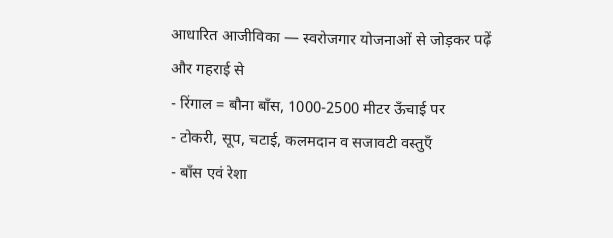आधारित आजीविका — स्वरोजगार योजनाओं से जोड़कर पढ़ें
और गहराई से
- रिंगाल = बौना बाँस, 1000-2500 मीटर ऊँचाई पर
- टोकरी, सूप, चटाई, कलमदान व सजावटी वस्तुएँ
- बाँस एवं रेशा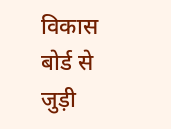विकास बोर्ड से जुड़ी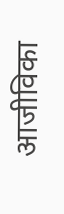आजीविका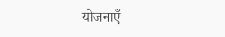योजनाएँ